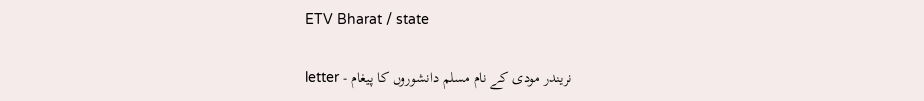ETV Bharat / state

نریندر مودی کے نام مسلم دانشوروں کا پیغام - letter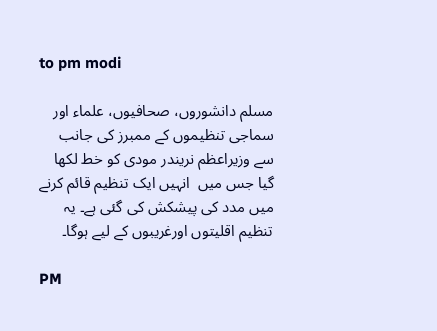to pm modi

مسلم دانشوروں، صحافیوں، علماء اور سماجی تنظیموں کے ممبرز کی جانب سے وزیراعظم نریندر مودی کو خط لکھا گیا جس میں  انہیں ایک تنظیم قائم کرنے میں مدد کی پیشکش کی گئی ہے۔ یہ تنظیم اقلیتوں اورغریبوں کے لیے ہوگا۔

PM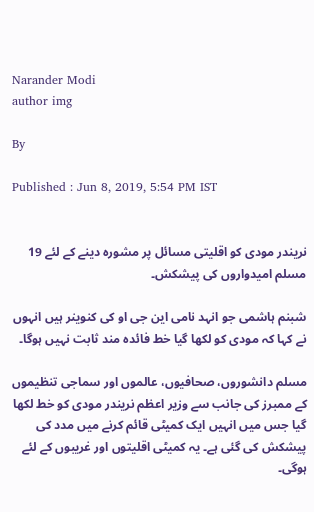Narander Modi
author img

By

Published : Jun 8, 2019, 5:54 PM IST


نریندر مودی کو اقلیتی مسائل پر مشورہ دینے کے لئے 19 مسلم امیدواروں کی پیشکش۔

شبنم ہاشمی جو انہد نامی این جی او کی کنوینر ہیں انہوں نے کہا کہ مودی کو لکھا گیا خط فائدہ مند ثابت نہیں ہوگا۔

مسلم دانشوروں، صحافیوں، عالموں اور سماجی تنظیموں کے ممبرز کی جانب سے وزیر اعظم نریندر مودی کو خط لکھا گیا جس میں انہیں ایک کمیٹی قائم کرنے میں مدد کی پیشکش کی گئی ہے۔ یہ کمیٹی اقلیتوں اور غریبوں کے لئے ہوگی۔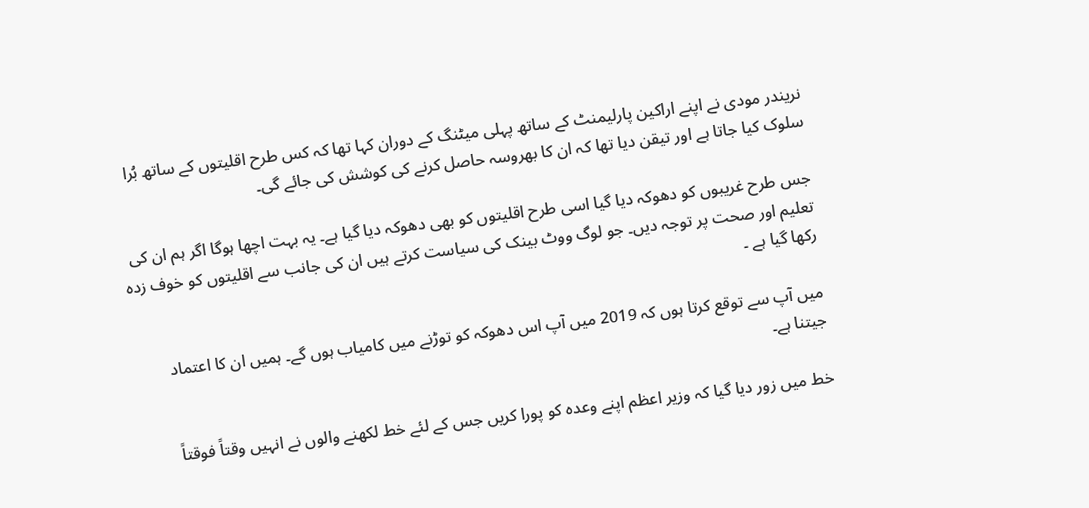نریندر مودی نے اپنے اراکین پارلیمنٹ کے ساتھ پہلی میٹنگ کے دوران کہا تھا کہ کس طرح اقلیتوں کے ساتھ بُرا سلوک کیا جاتا ہے اور تیقن دیا تھا کہ ان کا بھروسہ حاصل کرنے کی کوشش کی جائے گی۔

جس طرح غریبوں کو دھوکہ دیا گیا اسی طرح اقلیتوں کو بھی دھوکہ دیا گیا ہے۔ یہ بہت اچھا ہوگا اگر ہم ان کی تعلیم اور صحت پر توجہ دیں۔ جو لوگ ووٹ بینک کی سیاست کرتے ہیں ان کی جانب سے اقلیتوں کو خوف زدہ رکھا گیا ہے ۔

میں آپ سے توقع کرتا ہوں کہ 2019 میں آپ اس دھوکہ کو توڑنے میں کامیاب ہوں گے۔ ہمیں ان کا اعتماد جیتنا ہے۔

خط میں زور دیا گیا کہ وزیر اعظم اپنے وعدہ کو پورا کریں جس کے لئے خط لکھنے والوں نے انہیں وقتاً فوقتاً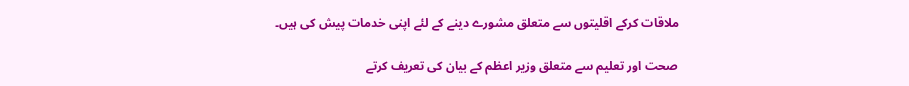ملاقات کرکے اقلیتوں سے متعلق مشورے دینے کے لئے اپنی خدمات پیش کی ہیں۔

صحت اور تعلیم سے متعلق وزیر اعظم کے بیان کی تعریف کرتے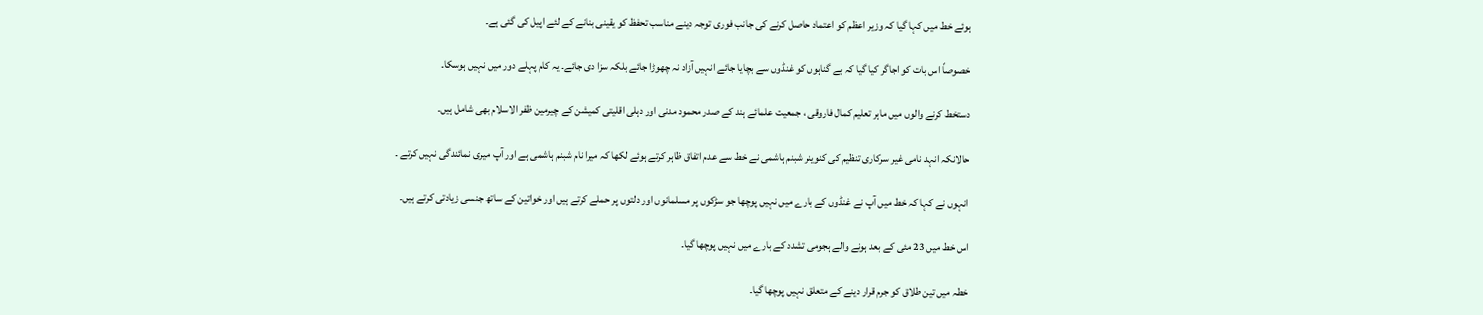ہوئے خط میں کہا گیا کہ وزیر اعظم کو اعتماد حاصل کرنے کی جانب فوری توجہ دینے مناسب تحفظ کو یقینی بنانے کے لئے اپیل کی گئی ہے۔

خصوصاً اس بات کو اجاگر کیا گیا کہ بے گناہوں کو غنڈوں سے بچایا جائے انہیں آزاد نہ چھوڑا جائے بلکہ سزا دی جائے۔ یہ کام پہلے دور میں نہیں ہوسکا۔

دستخط کرنے والوں میں ماہر تعلیم کمال فاروقی ، جمعیت علمائے ہند کے صدر محمود مدنی اور دہلی اقلیتی کمیشن کے چیرمین ظفر الاسلام بھی شامل ہیں۔

حالانکہ انہد نامی غیر سرکاری تنظیم کی کنوینر شبنم ہاشمی نے خط سے عدم اتفاق ظاہر کرتے ہوئے لکھا کہ میرا نام شبنم ہاشمی ہے اور آپ میری نمائندگی نہیں کرتے ۔

انہوں نے کہا کہ خط میں آپ نے غنڈوں کے بارے میں نہیں پوچھا جو سڑکوں پر مسلمانوں اور دلتوں پر حملے کرتے ہیں اور خواتین کے ساتھ جنسی زیادتی کرتے ہیں۔

اس خط میں 23 مئی کے بعد ہونے والے ہجومی تشدد کے بارے میں نہیں پوچھا گیا۔

خطہ میں تین طلاق کو جرم قرار دینے کے متعلق نہیں پوچھا گیا۔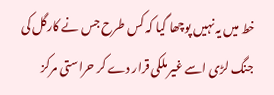خط میں یہ نہیں پوچھا گیا کہ کس طرح جس نے کارگل کی جنگ لڑی اسے غیر ملکی قرار دے کر حراستی مرکز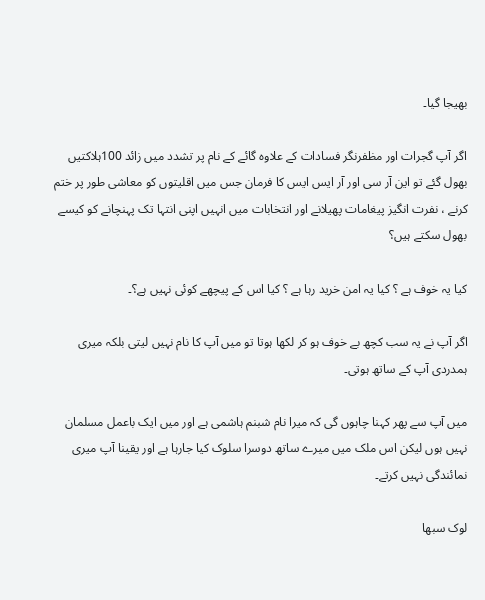بھیجا گیا۔

اگر آپ گجرات اور مظفرنگر فسادات کے علاوہ گائے کے نام پر تشدد میں زائد 100ہلاکتیں بھول گئے تو این آر سی اور آر ایس ایس کا فرمان جس میں اقلیتوں کو معاشی طور پر ختم کرنے ، نفرت انگیز پیغامات پھیلانے اور انتخابات میں انہیں اپنی انتہا تک پہنچانے کو کیسے بھول سکتے ہیں؟

کیا یہ خوف ہے ؟ کیا یہ امن خرید رہا ہے ؟ کیا اس کے پیچھے کوئی نہیں ہے؟۔

اگر آپ نے یہ سب کچھ بے خوف ہو کر لکھا ہوتا تو میں آپ کا نام نہیں لیتی بلکہ میری ہمدردی آپ کے ساتھ ہوتی۔

میں آپ سے پھر کہنا چاہوں گی کہ میرا نام شبنم ہاشمی ہے اور میں ایک باعمل مسلمان نہیں ہوں لیکن اس ملک میں میرے ساتھ دوسرا سلوک کیا جارہا ہے اور یقینا آپ میری نمائندگی نہیں کرتے۔

لوک سبھا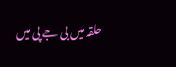حلقہ میں بی جے پی میں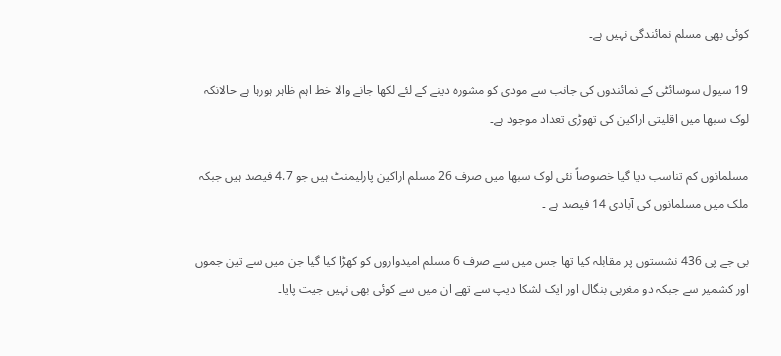کوئی بھی مسلم نمائندگی نہیں ہے۔

19 سیول سوسائٹی کے نمائندوں کی جانب سے مودی کو مشورہ دینے کے لئے لکھا جانے والا خط اہم ظاہر ہورہا ہے حالانکہ لوک سبھا میں اقلیتی اراکین کی تھوڑی تعداد موجود ہے۔

مسلمانوں کم تناسب دیا گیا خصوصاً نئی لوک سبھا میں صرف 26 مسلم اراکین پارلیمنٹ ہیں جو 4.7 فیصد ہیں جبکہ ملک میں مسلمانوں کی آبادی 14 فیصد ہے ۔

بی جے پی 436 نشستوں پر مقابلہ کیا تھا جس میں سے صرف 6 مسلم امیدواروں کو کھڑا کیا گیا جن میں سے تین جموں اور کشمیر سے جبکہ دو مغربی بنگال اور ایک لشکا دیپ سے تھے ان میں سے کوئی بھی نہیں جیت پایا۔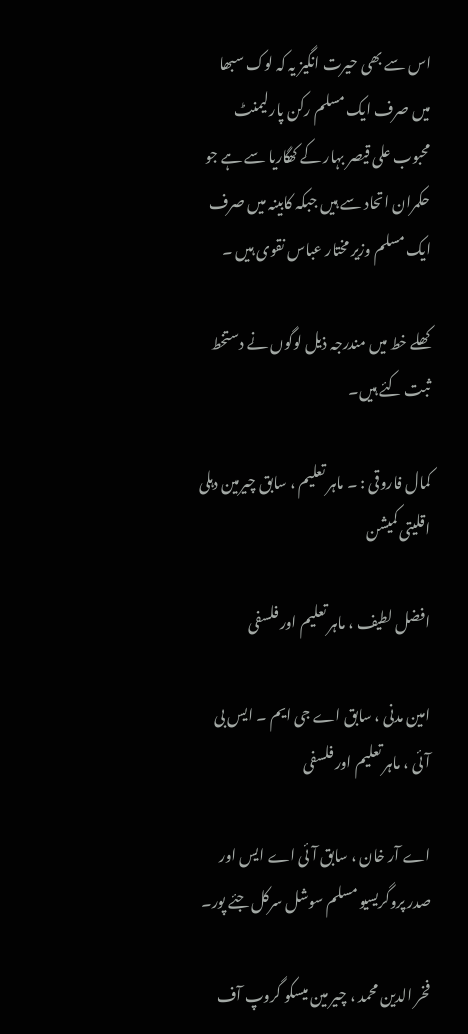اس سے بھی حیرت انگیز یہ کہ لوک سبھا میں صرف ایک مسلم رکن پارلیمنٹ محبوب علی قیصر بہار کے کھگاریا سے ہے جو حکمران اتحاد سے ہیں جبکہ کابینہ میں صرف ایک مسلم وزیر مختار عباس نقوی ہیں ۔

کھلے خط میں مندرجہ ذیل لوگوں نے دستخط ثبت کئے ہیں۔

کمال فاروقی : ۔ ماہر تعلیم ، سابق چیرمین دہلی اقلیتی کمیشن

افضل لطیف ، ماہر تعلیم اور فلسفی

امین مدنی ، سابق اے جی ایم ۔ ایس بی آئی ، ماہر تعلیم اور فلسفی

اے آر خان ، سابق آئی اے ایس اور صدر پروگریسیو مسلم سوشل سرکل جئے پور۔

فخر الدین محمد ، چیر مین میسکو گروپ آف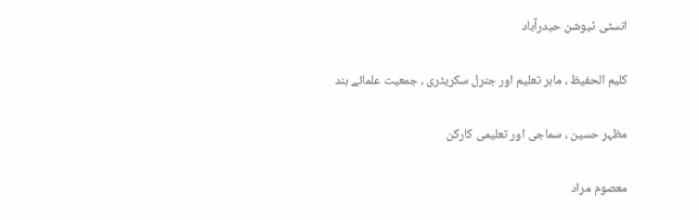انسٹی ٹیوشن حیدرآباد

کلیم الحفیظ ، ماہر تعلیم اور جنرل سکریٹری ، جمعیت علمائے ہند

مظہر حسین ، سماجی اور تعلیمی کارکن

معصوم مراد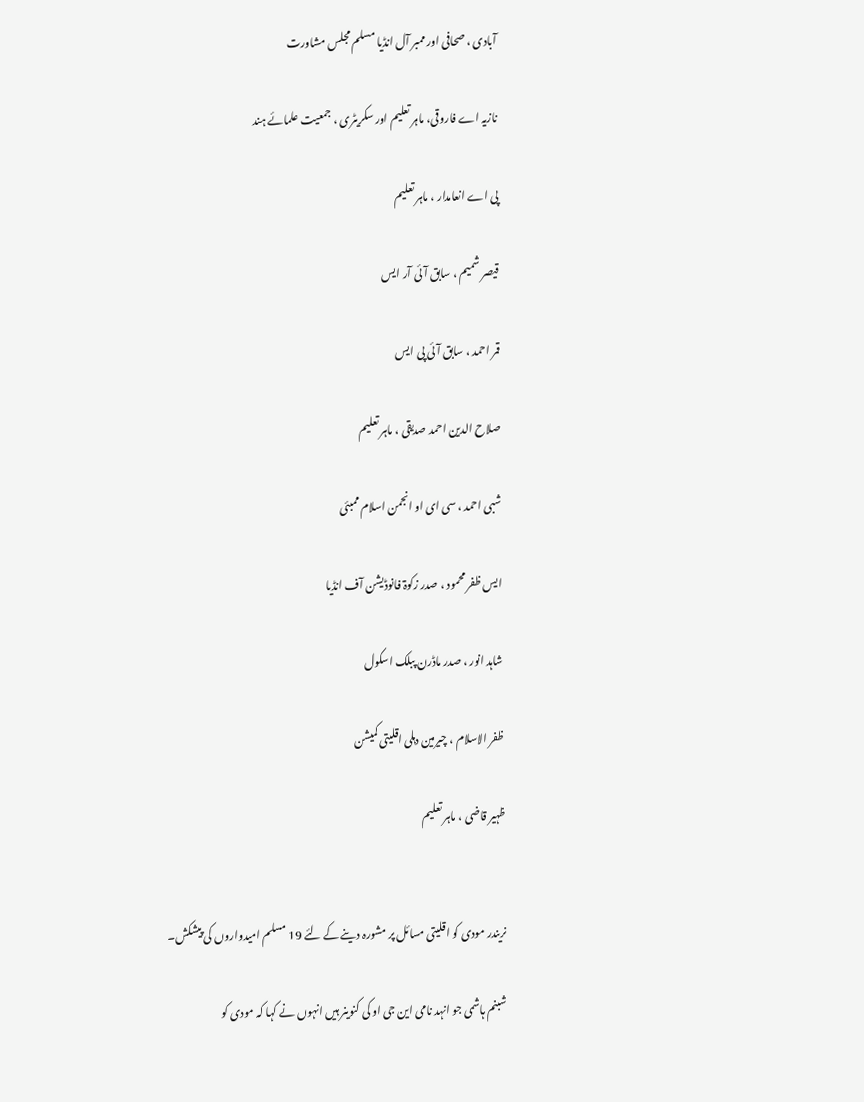آبادی ، صحافی اور ممبر آل انڈیا مسلم مجلس مشاورت

نازیہ اے فاروقی، ماہر تعلیم اور سکریٹری ، جمعیت علمائے ہند

پی اے انعامدار ، ماہر تعلیم

قیصر شمیم ، سابق آئی آر ایس

قمر احمد ، سابق آئی پی ایس

صلاح الدین احمد صدیقی ، ماہر تعلیم

شبی احمد ، سی ای او انجمن اسلام ممبئی

ایس ظفر محمود ، صدر زکوۃ فانوڈیشن آف انڈیا

شاہد انور ، صدر ماڈرن پبلک اسکول

ظفر الاسلام ، چیرمین دہلی اقلیتی کمیشن

ظہیر قاضی ، ماہر تعلیم


نریندر مودی کو اقلیتی مسائل پر مشورہ دینے کے لئے 19 مسلم امیدواروں کی پیشکش۔

شبنم ہاشمی جو انہد نامی این جی او کی کنوینر ہیں انہوں نے کہا کہ مودی کو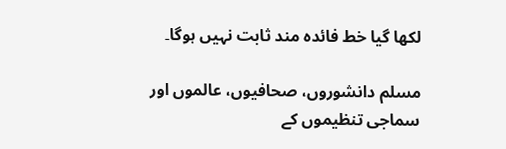لکھا گیا خط فائدہ مند ثابت نہیں ہوگا۔

مسلم دانشوروں، صحافیوں، عالموں اور سماجی تنظیموں کے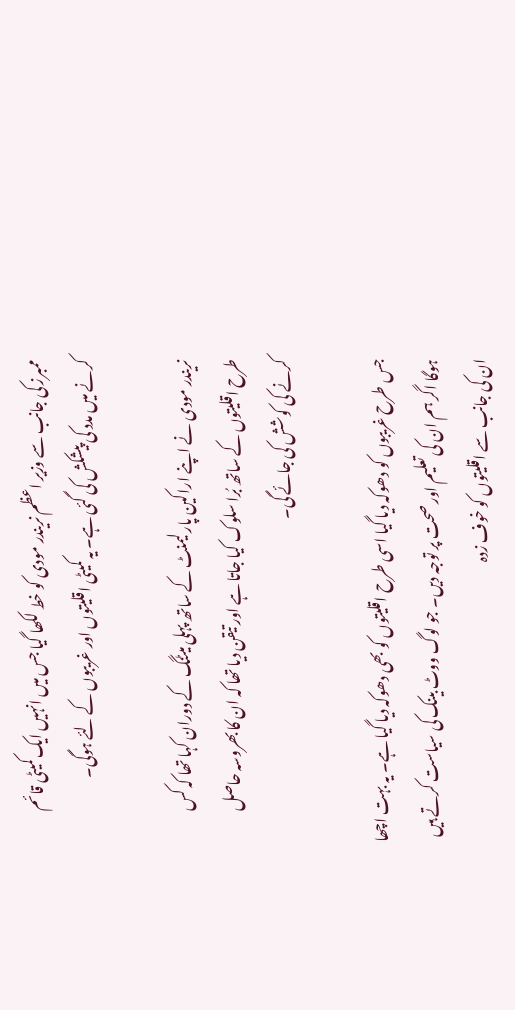ممبرز کی جانب سے وزیر اعظم نریندر مودی کو خط لکھا گیا جس میں انہیں ایک کمیٹی قائم کرنے میں مدد کی پیشکش کی گئی ہے۔ یہ کمیٹی اقلیتوں اور غریبوں کے لئے ہوگی۔

نریندر مودی نے اپنے اراکین پارلیمنٹ کے ساتھ پہلی میٹنگ کے دوران کہا تھا کہ کس طرح اقلیتوں کے ساتھ بُرا سلوک کیا جاتا ہے اور تیقن دیا تھا کہ ان کا بھروسہ حاصل کرنے کی کوشش کی جائے گی۔

جس طرح غریبوں کو دھوکہ دیا گیا اسی طرح اقلیتوں کو بھی دھوکہ دیا گیا ہے۔ یہ بہت اچھا ہوگا اگر ہم ان کی تعلیم اور صحت پر توجہ دیں۔ جو لوگ ووٹ بینک کی سیاست کرتے ہیں ان کی جانب سے اقلیتوں کو خوف زدہ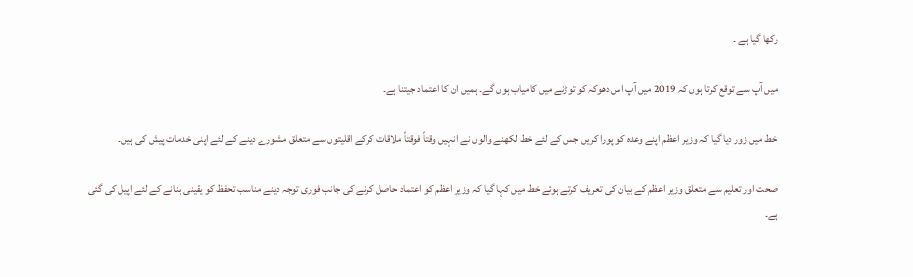رکھا گیا ہے ۔

میں آپ سے توقع کرتا ہوں کہ 2019 میں آپ اس دھوکہ کو توڑنے میں کامیاب ہوں گے۔ ہمیں ان کا اعتماد جیتنا ہے۔

خط میں زور دیا گیا کہ وزیر اعظم اپنے وعدہ کو پورا کریں جس کے لئے خط لکھنے والوں نے انہیں وقتاً فوقتاً ملاقات کرکے اقلیتوں سے متعلق مشورے دینے کے لئے اپنی خدمات پیش کی ہیں۔

صحت اور تعلیم سے متعلق وزیر اعظم کے بیان کی تعریف کرتے ہوئے خط میں کہا گیا کہ وزیر اعظم کو اعتماد حاصل کرنے کی جانب فوری توجہ دینے مناسب تحفظ کو یقینی بنانے کے لئے اپیل کی گئی ہے۔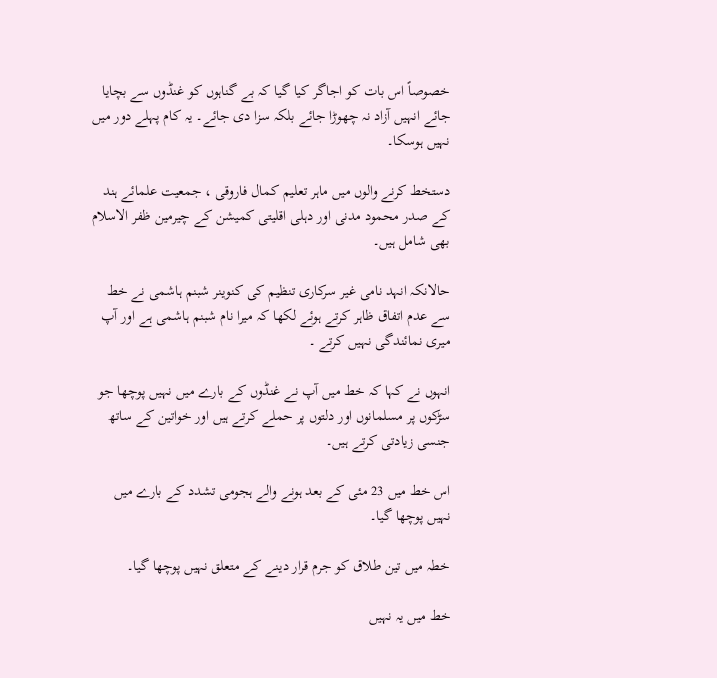خصوصاً اس بات کو اجاگر کیا گیا کہ بے گناہوں کو غنڈوں سے بچایا جائے انہیں آزاد نہ چھوڑا جائے بلکہ سزا دی جائے۔ یہ کام پہلے دور میں نہیں ہوسکا۔

دستخط کرنے والوں میں ماہر تعلیم کمال فاروقی ، جمعیت علمائے ہند کے صدر محمود مدنی اور دہلی اقلیتی کمیشن کے چیرمین ظفر الاسلام بھی شامل ہیں۔

حالانکہ انہد نامی غیر سرکاری تنظیم کی کنوینر شبنم ہاشمی نے خط سے عدم اتفاق ظاہر کرتے ہوئے لکھا کہ میرا نام شبنم ہاشمی ہے اور آپ میری نمائندگی نہیں کرتے ۔

انہوں نے کہا کہ خط میں آپ نے غنڈوں کے بارے میں نہیں پوچھا جو سڑکوں پر مسلمانوں اور دلتوں پر حملے کرتے ہیں اور خواتین کے ساتھ جنسی زیادتی کرتے ہیں۔

اس خط میں 23 مئی کے بعد ہونے والے ہجومی تشدد کے بارے میں نہیں پوچھا گیا۔

خطہ میں تین طلاق کو جرم قرار دینے کے متعلق نہیں پوچھا گیا۔

خط میں یہ نہیں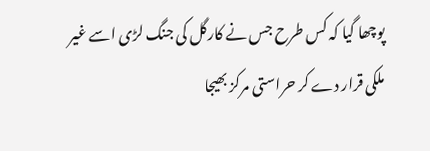پوچھا گیا کہ کس طرح جس نے کارگل کی جنگ لڑی اسے غیر ملکی قرار دے کر حراستی مرکز بھیجا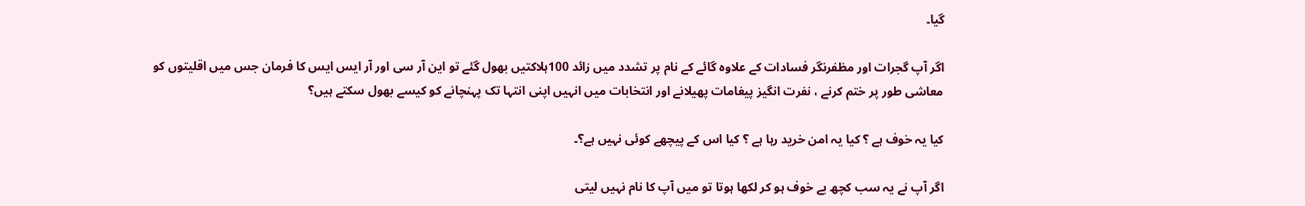گیا۔

اگر آپ گجرات اور مظفرنگر فسادات کے علاوہ گائے کے نام پر تشدد میں زائد 100ہلاکتیں بھول گئے تو این آر سی اور آر ایس ایس کا فرمان جس میں اقلیتوں کو معاشی طور پر ختم کرنے ، نفرت انگیز پیغامات پھیلانے اور انتخابات میں انہیں اپنی انتہا تک پہنچانے کو کیسے بھول سکتے ہیں؟

کیا یہ خوف ہے ؟ کیا یہ امن خرید رہا ہے ؟ کیا اس کے پیچھے کوئی نہیں ہے؟۔

اگر آپ نے یہ سب کچھ بے خوف ہو کر لکھا ہوتا تو میں آپ کا نام نہیں لیتی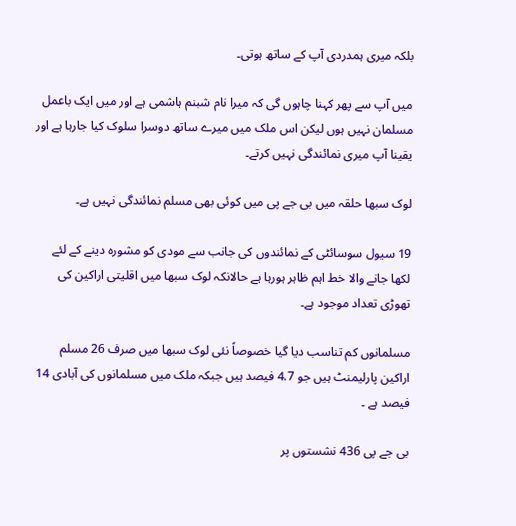بلکہ میری ہمدردی آپ کے ساتھ ہوتی۔

میں آپ سے پھر کہنا چاہوں گی کہ میرا نام شبنم ہاشمی ہے اور میں ایک باعمل مسلمان نہیں ہوں لیکن اس ملک میں میرے ساتھ دوسرا سلوک کیا جارہا ہے اور یقینا آپ میری نمائندگی نہیں کرتے۔

لوک سبھا حلقہ میں بی جے پی میں کوئی بھی مسلم نمائندگی نہیں ہے۔

19 سیول سوسائٹی کے نمائندوں کی جانب سے مودی کو مشورہ دینے کے لئے لکھا جانے والا خط اہم ظاہر ہورہا ہے حالانکہ لوک سبھا میں اقلیتی اراکین کی تھوڑی تعداد موجود ہے۔

مسلمانوں کم تناسب دیا گیا خصوصاً نئی لوک سبھا میں صرف 26 مسلم اراکین پارلیمنٹ ہیں جو 4.7 فیصد ہیں جبکہ ملک میں مسلمانوں کی آبادی 14 فیصد ہے ۔

بی جے پی 436 نشستوں پر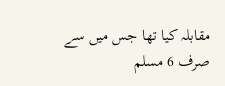مقابلہ کیا تھا جس میں سے صرف 6 مسلم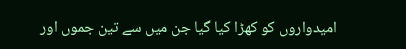امیدواروں کو کھڑا کیا گیا جن میں سے تین جموں اور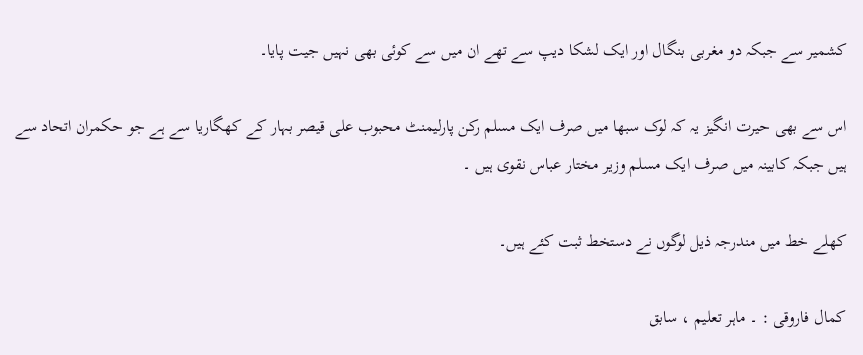کشمیر سے جبکہ دو مغربی بنگال اور ایک لشکا دیپ سے تھے ان میں سے کوئی بھی نہیں جیت پایا۔

اس سے بھی حیرت انگیز یہ کہ لوک سبھا میں صرف ایک مسلم رکن پارلیمنٹ محبوب علی قیصر بہار کے کھگاریا سے ہے جو حکمران اتحاد سے ہیں جبکہ کابینہ میں صرف ایک مسلم وزیر مختار عباس نقوی ہیں ۔

کھلے خط میں مندرجہ ذیل لوگوں نے دستخط ثبت کئے ہیں۔

کمال فاروقی : ۔ ماہر تعلیم ، سابق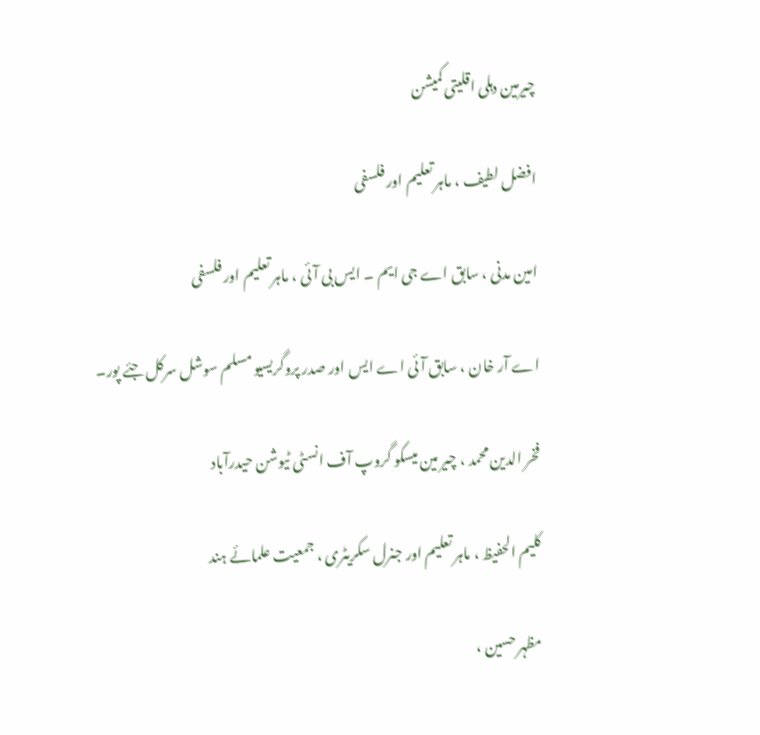چیرمین دہلی اقلیتی کمیشن

افضل لطیف ، ماہر تعلیم اور فلسفی

امین مدنی ، سابق اے جی ایم ۔ ایس بی آئی ، ماہر تعلیم اور فلسفی

اے آر خان ، سابق آئی اے ایس اور صدر پروگریسیو مسلم سوشل سرکل جئے پور۔

فخر الدین محمد ، چیر مین میسکو گروپ آف انسٹی ٹیوشن حیدرآباد

کلیم الحفیظ ، ماہر تعلیم اور جنرل سکریٹری ، جمعیت علمائے ہند

مظہر حسین ،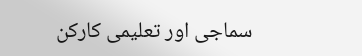سماجی اور تعلیمی کارکن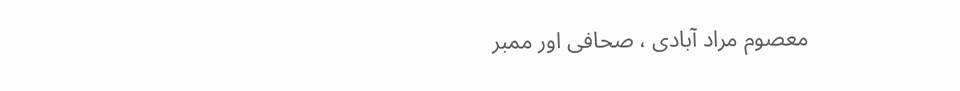معصوم مراد آبادی ، صحافی اور ممبر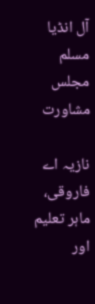آل انڈیا مسلم مجلس مشاورت

نازیہ اے فاروقی، ماہر تعلیم اور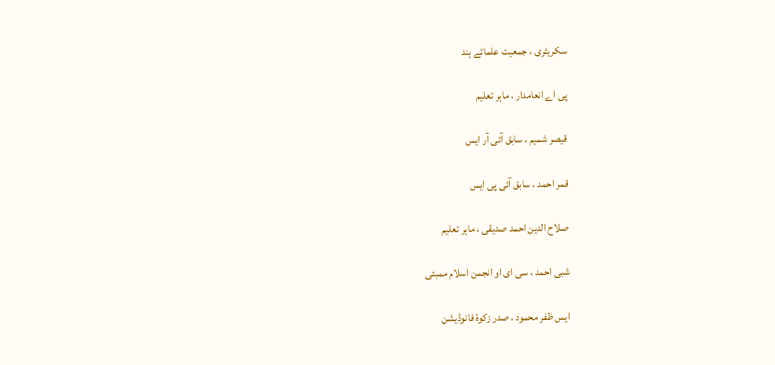سکریٹری ، جمعیت علمائے ہند

پی اے انعامدار ، ماہر تعلیم

قیصر شمیم ، سابق آئی آر ایس

قمر احمد ، سابق آئی پی ایس

صلاح الدین احمد صدیقی ، ماہر تعلیم

شبی احمد ، سی ای او انجمن اسلام ممبئی

ایس ظفر محمود ، صدر زکوۃ فانوڈیشن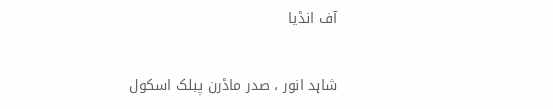آف انڈیا

شاہد انور ، صدر ماڈرن پبلک اسکول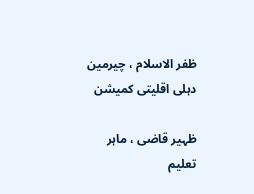ظفر الاسلام ، چیرمین دہلی اقلیتی کمیشن

ظہیر قاضی ، ماہر تعلیم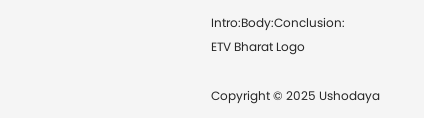Intro:Body:Conclusion:
ETV Bharat Logo

Copyright © 2025 Ushodaya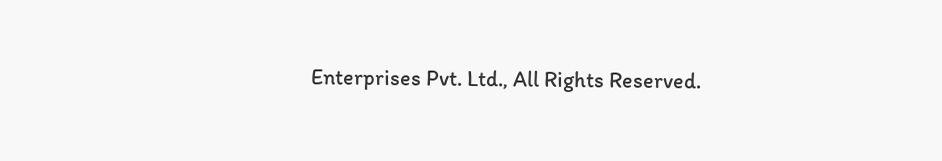Enterprises Pvt. Ltd., All Rights Reserved.